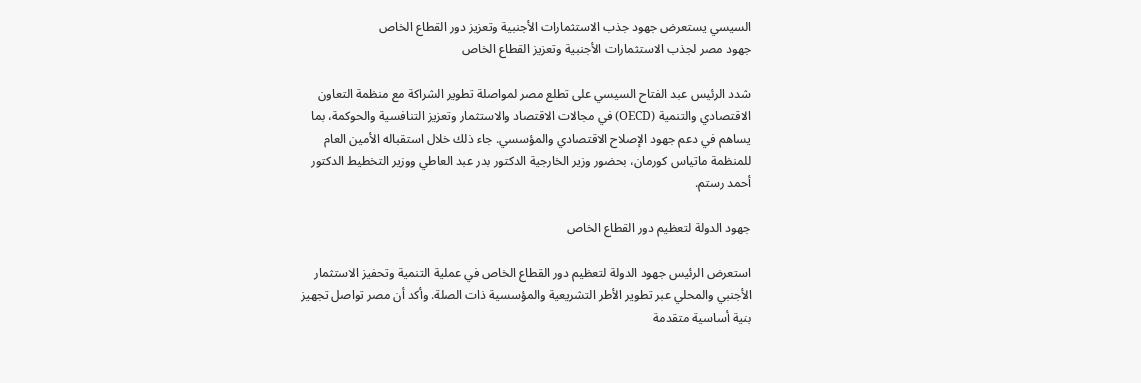السيسي يستعرض جهود جذب الاستثمارات الأجنبية وتعزيز دور القطاع الخاص
جهود مصر لجذب الاستثمارات الأجنبية وتعزيز القطاع الخاص

شدد الرئيس عبد الفتاح السيسي على تطلع مصر لمواصلة تطوير الشراكة مع منظمة التعاون الاقتصادي والتنمية (OECD) في مجالات الاقتصاد والاستثمار وتعزيز التنافسية والحوكمة، بما يساهم في دعم جهود الإصلاح الاقتصادي والمؤسسي. جاء ذلك خلال استقباله الأمين العام للمنظمة ماتياس كورمان، بحضور وزير الخارجية الدكتور بدر عبد العاطي ووزير التخطيط الدكتور أحمد رستم.

جهود الدولة لتعظيم دور القطاع الخاص

استعرض الرئيس جهود الدولة لتعظيم دور القطاع الخاص في عملية التنمية وتحفيز الاستثمار الأجنبي والمحلي عبر تطوير الأطر التشريعية والمؤسسية ذات الصلة. وأكد أن مصر تواصل تجهيز بنية أساسية متقدمة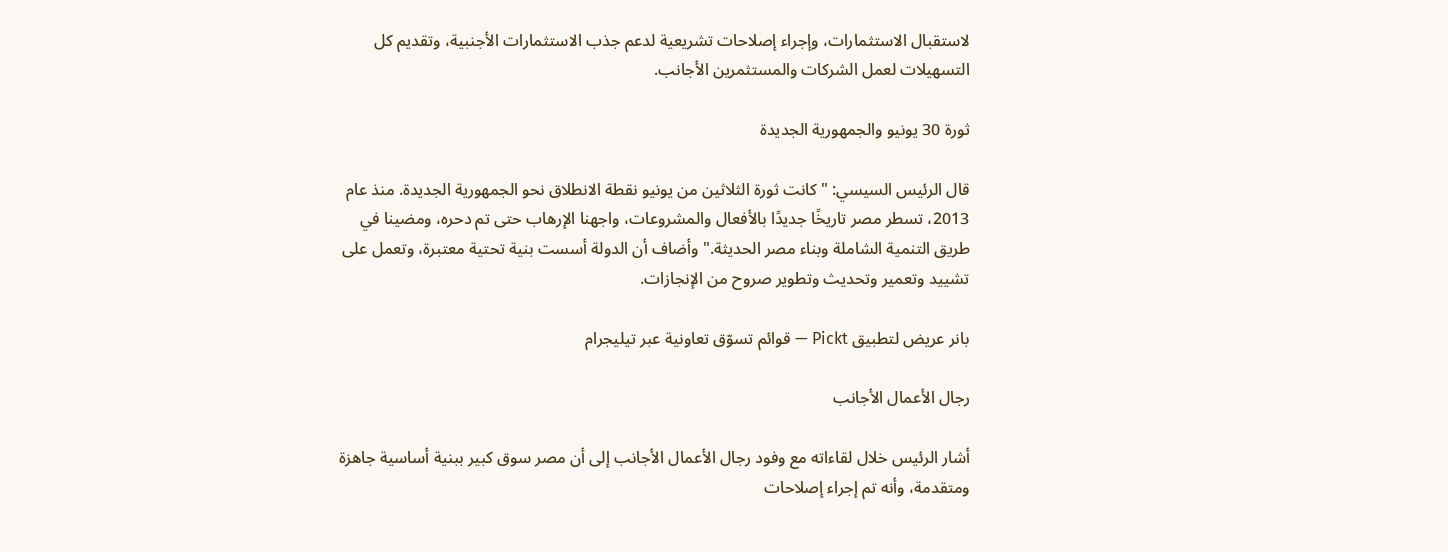لاستقبال الاستثمارات، وإجراء إصلاحات تشريعية لدعم جذب الاستثمارات الأجنبية، وتقديم كل التسهيلات لعمل الشركات والمستثمرين الأجانب.

ثورة 30 يونيو والجمهورية الجديدة

قال الرئيس السيسي: "كانت ثورة الثلاثين من يونيو نقطة الانطلاق نحو الجمهورية الجديدة. منذ عام 2013، تسطر مصر تاريخًا جديدًا بالأفعال والمشروعات، واجهنا الإرهاب حتى تم دحره، ومضينا في طريق التنمية الشاملة وبناء مصر الحديثة." وأضاف أن الدولة أسست بنية تحتية معتبرة، وتعمل على تشييد وتعمير وتحديث وتطوير صروح من الإنجازات.

بانر عريض لتطبيق Pickt — قوائم تسوّق تعاونية عبر تيليجرام

رجال الأعمال الأجانب

أشار الرئيس خلال لقاءاته مع وفود رجال الأعمال الأجانب إلى أن مصر سوق كبير ببنية أساسية جاهزة ومتقدمة، وأنه تم إجراء إصلاحات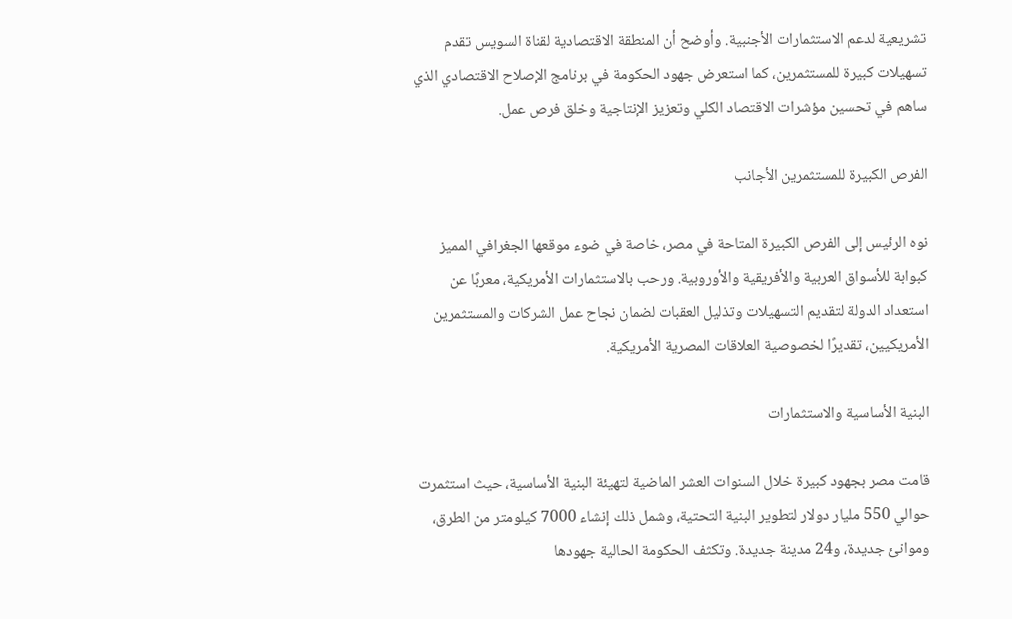تشريعية لدعم الاستثمارات الأجنبية. وأوضح أن المنطقة الاقتصادية لقناة السويس تقدم تسهيلات كبيرة للمستثمرين، كما استعرض جهود الحكومة في برنامج الإصلاح الاقتصادي الذي ساهم في تحسين مؤشرات الاقتصاد الكلي وتعزيز الإنتاجية وخلق فرص عمل.

الفرص الكبيرة للمستثمرين الأجانب

نوه الرئيس إلى الفرص الكبيرة المتاحة في مصر، خاصة في ضوء موقعها الجغرافي المميز كبوابة للأسواق العربية والأفريقية والأوروبية. ورحب بالاستثمارات الأمريكية، معربًا عن استعداد الدولة لتقديم التسهيلات وتذليل العقبات لضمان نجاح عمل الشركات والمستثمرين الأمريكيين، تقديرًا لخصوصية العلاقات المصرية الأمريكية.

البنية الأساسية والاستثمارات

قامت مصر بجهود كبيرة خلال السنوات العشر الماضية لتهيئة البنية الأساسية، حيث استثمرت حوالي 550 مليار دولار لتطوير البنية التحتية، وشمل ذلك إنشاء 7000 كيلومتر من الطرق، وموانئ جديدة، و24 مدينة جديدة. وتكثف الحكومة الحالية جهودها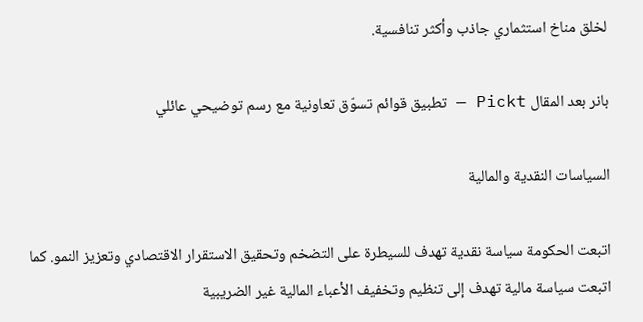لخلق مناخ استثماري جاذب وأكثر تنافسية.

بانر بعد المقال Pickt — تطبيق قوائم تسوّق تعاونية مع رسم توضيحي عائلي

السياسات النقدية والمالية

اتبعت الحكومة سياسة نقدية تهدف للسيطرة على التضخم وتحقيق الاستقرار الاقتصادي وتعزيز النمو. كما اتبعت سياسة مالية تهدف إلى تنظيم وتخفيف الأعباء المالية غير الضريبية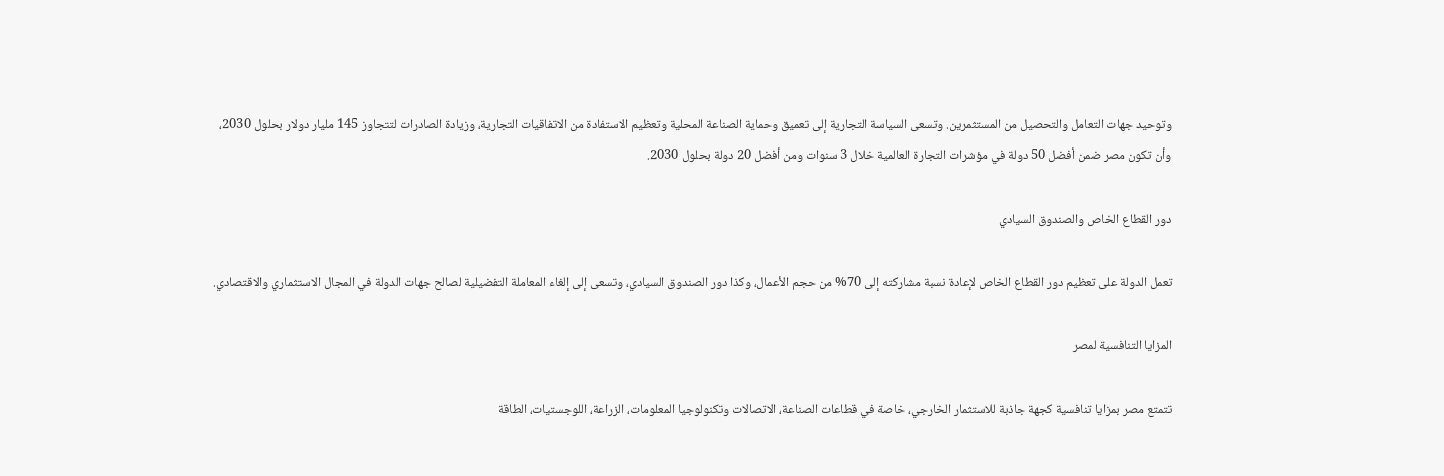وتوحيد جهات التعامل والتحصيل من المستثمرين. وتسعى السياسة التجارية إلى تعميق وحماية الصناعة المحلية وتعظيم الاستفادة من الاتفاقيات التجارية، وزيادة الصادرات لتتجاوز 145 مليار دولار بحلول 2030، وأن تكون مصر ضمن أفضل 50 دولة في مؤشرات التجارة العالمية خلال 3 سنوات ومن أفضل 20 دولة بحلول 2030.

دور القطاع الخاص والصندوق السيادي

تعمل الدولة على تعظيم دور القطاع الخاص لإعادة نسبة مشاركته إلى 70% من حجم الأعمال، وكذا دور الصندوق السيادي، وتسعى إلى إلغاء المعاملة التفضيلية لصالح جهات الدولة في المجال الاستثماري والاقتصادي.

المزايا التنافسية لمصر

تتمتع مصر بمزايا تنافسية كجهة جاذبة للاستثمار الخارجي، خاصة في قطاعات الصناعة، الاتصالات وتكنولوجيا المعلومات، الزراعة، اللوجستيات، الطاقة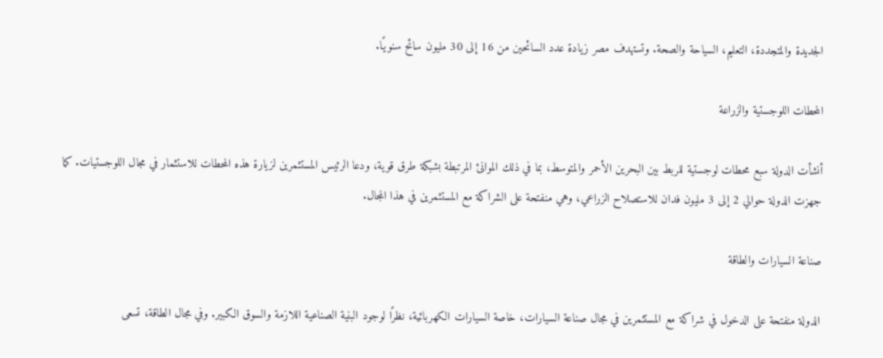الجديدة والمتجددة، التعليم، السياحة والصحة. وتستهدف مصر زيادة عدد السائحين من 16 إلى 30 مليون سائح سنويًا.

المحطات اللوجستية والزراعة

أنشأت الدولة سبع محطات لوجستية للربط بين البحرين الأحمر والمتوسط، بما في ذلك الموانئ المرتبطة بشبكة طرق قوية، ودعا الرئيس المستثمرين لزيارة هذه المحطات للاستثمار في مجال اللوجستيات. كما جهزت الدولة حوالي 2 إلى 3 مليون فدان للاستصلاح الزراعي، وهي منفتحة على الشراكة مع المستثمرين في هذا المجال.

صناعة السيارات والطاقة

الدولة منفتحة على الدخول في شراكة مع المستثمرين في مجال صناعة السيارات، خاصة السيارات الكهربائية، نظرًا لوجود البنية الصناعية اللازمة والسوق الكبير. وفي مجال الطاقة، تسعى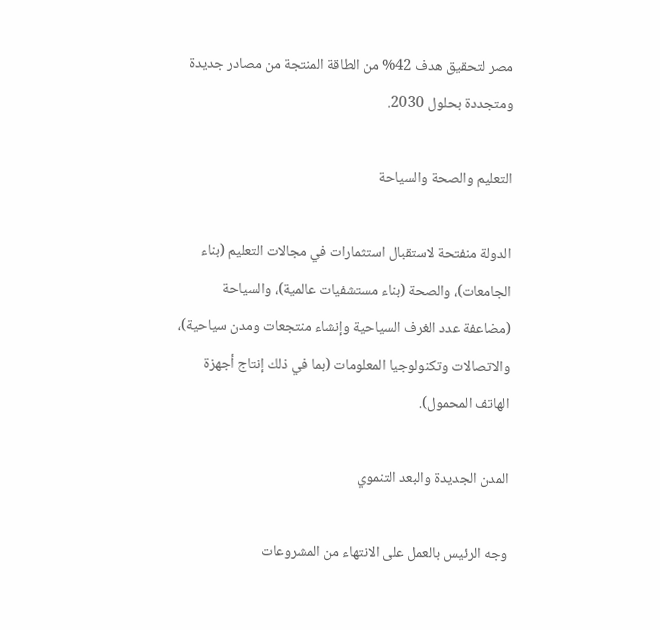مصر لتحقيق هدف 42% من الطاقة المنتجة من مصادر جديدة ومتجددة بحلول 2030.

التعليم والصحة والسياحة

الدولة منفتحة لاستقبال استثمارات في مجالات التعليم (بناء الجامعات)، والصحة (بناء مستشفيات عالمية)، والسياحة (مضاعفة عدد الغرف السياحية وإنشاء منتجعات ومدن سياحية)، والاتصالات وتكنولوجيا المعلومات (بما في ذلك إنتاج أجهزة الهاتف المحمول).

المدن الجديدة والبعد التنموي

وجه الرئيس بالعمل على الانتهاء من المشروعات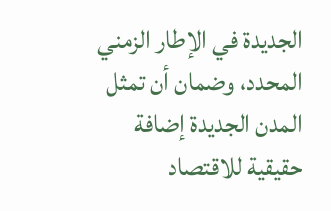الجديدة في الإطار الزمني المحدد، وضمان أن تمثل المدن الجديدة إضافة حقيقية للاقتصاد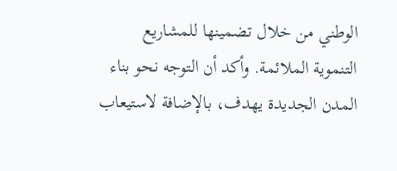الوطني من خلال تضمينها للمشاريع التنموية الملائمة. وأكد أن التوجه نحو بناء المدن الجديدة يهدف، بالإضافة لاستيعاب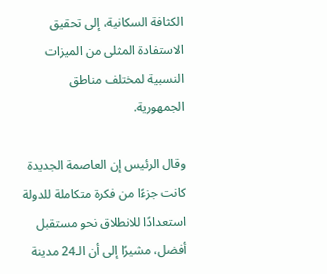الكثافة السكانية، إلى تحقيق الاستفادة المثلى من الميزات النسبية لمختلف مناطق الجمهورية.

وقال الرئيس إن العاصمة الجديدة كانت جزءًا من فكرة متكاملة للدولة استعدادًا للانطلاق نحو مستقبل أفضل، مشيرًا إلى أن الـ24 مدينة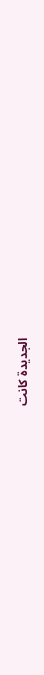الجديدة كانت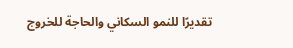تقديرًا للنمو السكاني والحاجة للخروج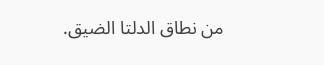من نطاق الدلتا الضيق.